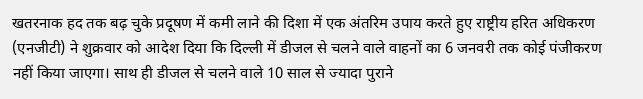खतरनाक हद तक बढ़ चुके प्रदूषण में कमी लाने की दिशा में एक अंतरिम उपाय करते हुए राष्ट्रीय हरित अधिकरण (एनजीटी) ने शुक्रवार को आदेश दिया कि दिल्ली में डीजल से चलने वाले वाहनों का 6 जनवरी तक कोई पंजीकरण नहीं किया जाएगा। साथ ही डीजल से चलने वाले 10 साल से ज्यादा पुराने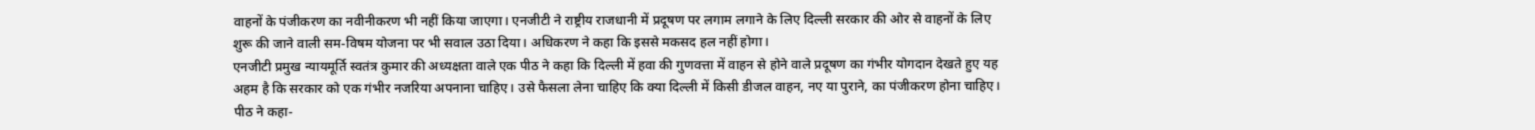वाहनों के पंजीकरण का नवीनीकरण भी नहीं किया जाएगा। एनजीटी ने राष्ट्रीय राजधानी में प्रदूषण पर लगाम लगाने के लिए दिल्ली सरकार की ओर से वाहनों के लिए शुरू की जाने वाली सम-विषम योजना पर भी सवाल उठा दिया। अधिकरण ने कहा कि इससे मकसद हल नहीं होगा।
एनजीटी प्रमुख न्यायमूर्ति स्वतंत्र कुमार की अध्यक्षता वाले एक पीठ ने कहा कि दिल्ली में हवा की गुणवत्ता में वाहन से होने वाले प्रदूषण का गंभीर योगदान देखते हुए यह अहम है कि सरकार को एक गंभीर नजरिया अपनाना चाहिए। उसे फैसला लेना चाहिए कि क्या दिल्ली में किसी डीजल वाहन, नए या पुराने, का पंजीकरण होना चाहिए।
पीठ ने कहा-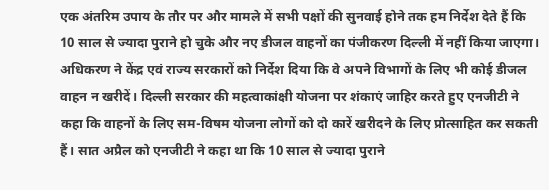एक अंतरिम उपाय के तौर पर और मामले में सभी पक्षों की सुनवाई होने तक हम निर्देश देते हैं कि 10 साल से ज्यादा पुराने हो चुके और नए डीजल वाहनों का पंजीकरण दिल्ली में नहीं किया जाएगा। अधिकरण ने केंद्र एवं राज्य सरकारों को निर्देश दिया कि वे अपने विभागों के लिए भी कोई डीजल वाहन न खरीदें। दिल्ली सरकार की महत्वाकांक्षी योजना पर शंकाएं जाहिर करते हुए एनजीटी ने कहा कि वाहनों के लिए सम-विषम योजना लोगों को दो कारें खरीदने के लिए प्रोत्साहित कर सकती हैं। सात अप्रैल को एनजीटी ने कहा था कि 10 साल से ज्यादा पुराने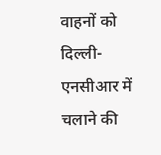वाहनों को दिल्ली-एनसीआर में चलाने की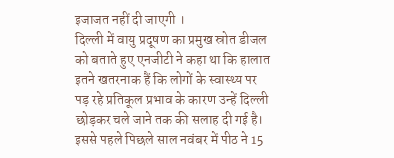इजाजत नहीं दी जाएगी ।
दिल्ली में वायु प्रदूषण का प्रमुख स्रोत डीजल को बताते हुए एनजीटी ने कहा था कि हालात इतने खतरनाक हैं कि लोगों के स्वास्थ्य पर पड़ रहे प्रतिकूल प्रभाव के कारण उन्हें दिल्ली छोड़कर चले जाने तक की सलाह दी गई है। इससे पहले पिछले साल नवंबर में पीठ ने 15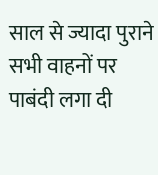साल से ज्यादा पुराने सभी वाहनों पर पाबंदी लगा दी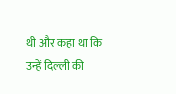थी और कहा था कि उन्हें दिल्ली की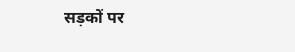सड़कों पर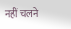नहीं चलने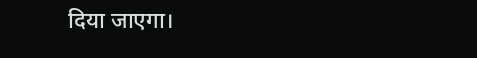दिया जाएगा।